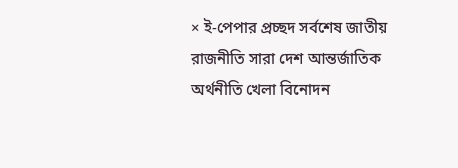× ই-পেপার প্রচ্ছদ সর্বশেষ জাতীয় রাজনীতি সারা দেশ আন্তর্জাতিক অর্থনীতি খেলা বিনোদন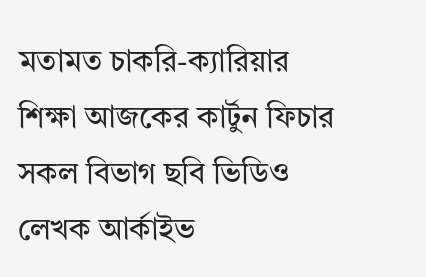মতামত চাকরি-ক্যারিয়ার শিক্ষা আজকের কার্টুন ফিচার সকল বিভাগ ছবি ভিডিও লেখক আর্কাইভ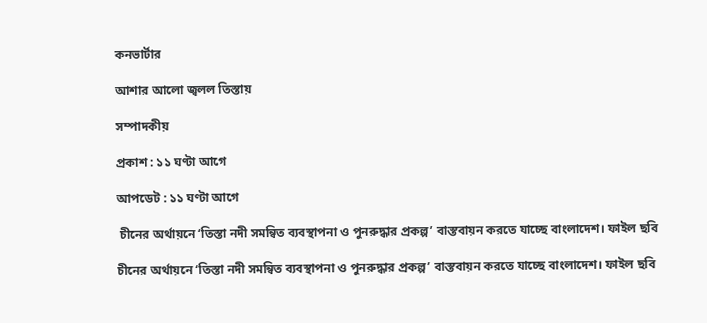কনভার্টার

আশার আলো জ্বলল তিস্তায়

সম্পাদকীয়

প্রকাশ : ১১ ঘণ্টা আগে

আপডেট : ১১ ঘণ্টা আগে

 চীনের অর্থায়নে ‘তিস্তা নদী সমন্বিত ব্যবস্থাপনা ও পুনরুদ্ধার প্রকল্প’ বাস্তবায়ন করতে যাচ্ছে বাংলাদেশ। ফাইল ছবি

চীনের অর্থায়নে ‘তিস্তা নদী সমন্বিত ব্যবস্থাপনা ও পুনরুদ্ধার প্রকল্প’ বাস্তবায়ন করতে যাচ্ছে বাংলাদেশ। ফাইল ছবি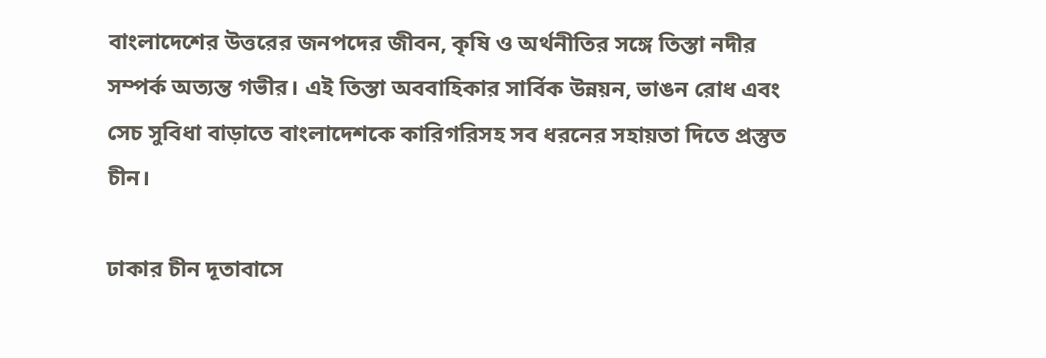বাংলাদেশের উত্তরের জনপদের জীবন, কৃষি ও অর্থনীতির সঙ্গে তিস্তা নদীর সম্পর্ক অত্যন্ত গভীর। এই তিস্তা অববাহিকার সার্বিক উন্নয়ন, ভাঙন রোধ এবং সেচ সুবিধা বাড়াতে বাংলাদেশকে কারিগরিসহ সব ধরনের সহায়তা দিতে প্রস্তুত চীন।

ঢাকার চীন দূতাবাসে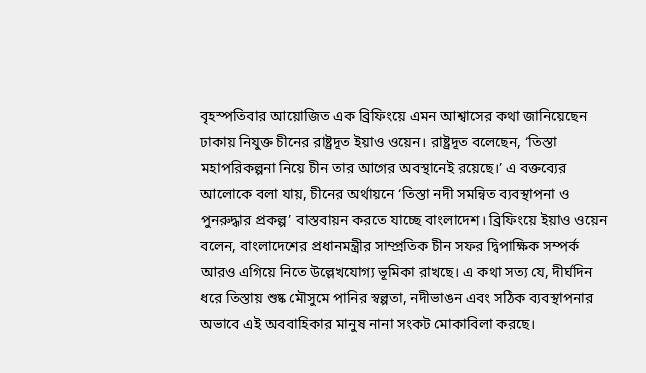বৃহস্পতিবার আয়োজিত এক ব্রিফিংয়ে এমন আশ্বাসের কথা জানিয়েছেন ঢাকায় নিযুক্ত চীনের রাষ্ট্রদূত ইয়াও ওয়েন। রাষ্ট্রদূত বলেছেন, ‘তিস্তা মহাপরিকল্পনা নিয়ে চীন তার আগের অবস্থানেই রয়েছে।’ এ বক্তব্যের আলোকে বলা যায়, চীনের অর্থায়নে ‘তিস্তা নদী সমন্বিত ব্যবস্থাপনা ও পুনরুদ্ধার প্রকল্প’ বাস্তবায়ন করতে যাচ্ছে বাংলাদেশ। ব্রিফিংয়ে ইয়াও ওয়েন বলেন, বাংলাদেশের প্রধানমন্ত্রীর সাম্প্রতিক চীন সফর দ্বিপাক্ষিক সম্পর্ক আরও এগিয়ে নিতে উল্লেখযোগ্য ভূমিকা রাখছে। এ কথা সত্য যে, দীর্ঘদিন ধরে তিস্তায় শুষ্ক মৌসুমে পানির স্বল্পতা, নদীভাঙন এবং সঠিক ব্যবস্থাপনার অভাবে এই অববাহিকার মানুষ নানা সংকট মোকাবিলা করছে।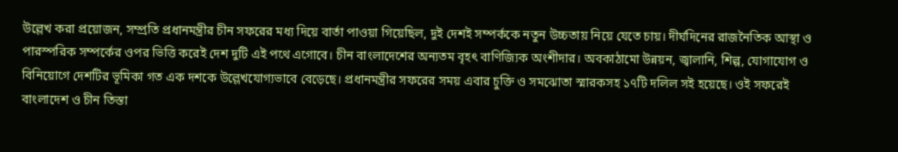উল্লেখ করা প্রয়োজন, সম্প্রতি প্রধানমন্ত্রীর চীন সফরের মধ্য দিয়ে বার্তা পাওয়া গিয়েছিল, দুই দেশই সম্পর্ককে নতুন উচ্চতায় নিয়ে যেতে চায়। দীর্ঘদিনের রাজনৈতিক আস্থা ও পারস্পরিক সম্পর্কের ওপর ভিত্তি করেই দেশ দুটি এই পথে এগোবে। চীন বাংলাদেশের অন্যতম বৃহৎ বাণিজ্যিক অংশীদার। অবকাঠামো উন্নয়ন, জ্বালানি, শিল্প, যোগাযোগ ও বিনিয়োগে দেশটির ভূমিকা গত এক দশকে উল্লেখযোগ্যভাবে বেড়েছে। প্রধানমন্ত্রীর সফরের সময় এবার চুক্তি ও সমঝোতা স্মারকসহ ১৭টি দলিল সই হয়েছে। ওই সফরেই বাংলাদেশ ও চীন তিস্তা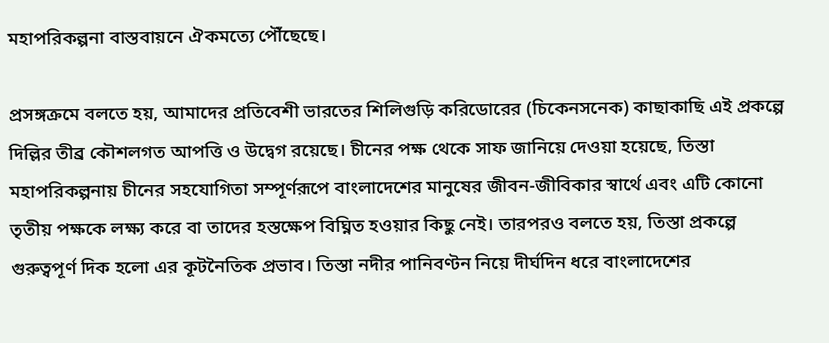মহাপরিকল্পনা বাস্তবায়নে ঐকমত্যে পৌঁছেছে।

প্রসঙ্গক্রমে বলতে হয়, আমাদের প্রতিবেশী ভারতের শিলিগুড়ি করিডোরের (চিকেনসনেক) কাছাকাছি এই প্রকল্পে দিল্লির তীব্র কৌশলগত আপত্তি ও উদ্বেগ রয়েছে। চীনের পক্ষ থেকে সাফ জানিয়ে দেওয়া হয়েছে, তিস্তা মহাপরিকল্পনায় চীনের সহযোগিতা সম্পূর্ণরূপে বাংলাদেশের মানুষের জীবন-জীবিকার স্বার্থে এবং এটি কোনো তৃতীয় পক্ষকে লক্ষ্য করে বা তাদের হস্তক্ষেপ বিঘ্নিত হওয়ার কিছু নেই। তারপরও বলতে হয়, তিস্তা প্রকল্পে গুরুত্বপূর্ণ দিক হলো এর কূটনৈতিক প্রভাব। তিস্তা নদীর পানিবণ্টন নিয়ে দীর্ঘদিন ধরে বাংলাদেশের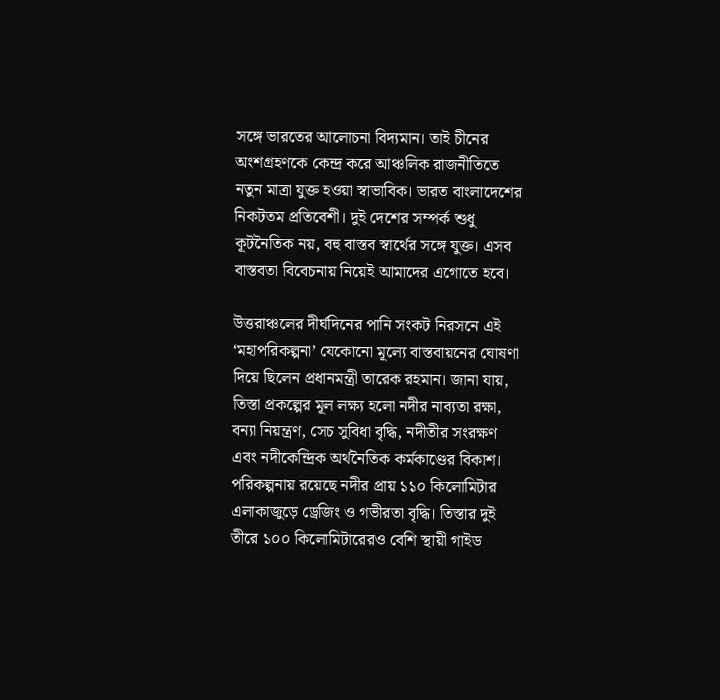সঙ্গে ভারতের আলোচনা বিদ্যমান। তাই চীনের অংশগ্রহণকে কেন্দ্র করে আঞ্চলিক রাজনীতিতে নতুন মাত্রা যুক্ত হওয়া স্বাভাবিক। ভারত বাংলাদেশের নিকটতম প্রতিবেশী। দুই দেশের সম্পর্ক শুধু কূটনৈতিক নয়, বহু বাস্তব স্বার্থের সঙ্গে যুক্ত। এসব বাস্তবতা বিবেচনায় নিয়েই আমাদের এগোতে হবে।

উত্তরাঞ্চলের দীর্ঘদিনের পানি সংকট নিরসনে এই ‘মহাপরিকল্পনা’ যেকোনো মূল্যে বাস্তবায়নের ঘোষণা দিয়ে ছিলেন প্রধানমন্ত্রী তারেক রহমান। জানা যায়, তিস্তা প্রকল্পের মূল লক্ষ্য হলো নদীর নাব্যতা রক্ষা, বন্যা নিয়ন্ত্রণ, সেচ সুবিধা বৃদ্ধি, নদীতীর সংরক্ষণ এবং নদীকেন্দ্রিক অর্থনৈতিক কর্মকাণ্ডের বিকাশ। পরিকল্পনায় রয়েছে নদীর প্রায় ১১০ কিলোমিটার এলাকাজুড়ে ড্রেজিং ও গভীরতা বৃদ্ধি। তিস্তার দুই তীরে ১০০ কিলোমিটারেরও বেশি স্থায়ী গাইড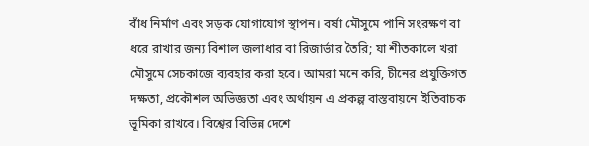বাঁধ নির্মাণ এবং সড়ক যোগাযোগ স্থাপন। বর্ষা মৌসুমে পানি সংরক্ষণ বা ধরে রাখার জন্য বিশাল জলাধার বা রিজার্ভার তৈরি; যা শীতকালে খরা মৌসুমে সেচকাজে ব্যবহার করা হবে। আমরা মনে করি, চীনের প্রযুক্তিগত দক্ষতা, প্রকৌশল অভিজ্ঞতা এবং অর্থায়ন এ প্রকল্প বাস্তবায়নে ইতিবাচক ভূমিকা রাখবে। বিশ্বের বিভিন্ন দেশে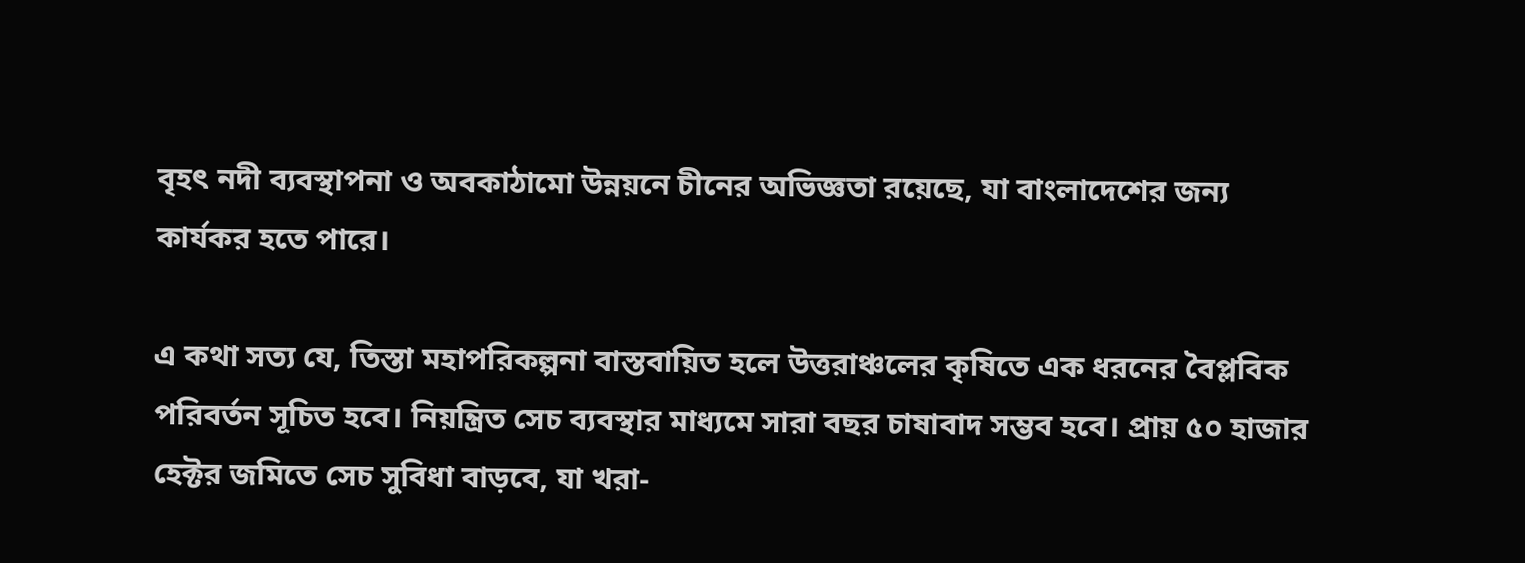বৃহৎ নদী ব্যবস্থাপনা ও অবকাঠামো উন্নয়নে চীনের অভিজ্ঞতা রয়েছে, যা বাংলাদেশের জন্য কার্যকর হতে পারে।

এ কথা সত্য যে, তিস্তা মহাপরিকল্পনা বাস্তবায়িত হলে উত্তরাঞ্চলের কৃষিতে এক ধরনের বৈপ্লবিক পরিবর্তন সূচিত হবে। নিয়ন্ত্রিত সেচ ব্যবস্থার মাধ্যমে সারা বছর চাষাবাদ সম্ভব হবে। প্রায় ৫০ হাজার হেক্টর জমিতে সেচ সুবিধা বাড়বে, যা খরা-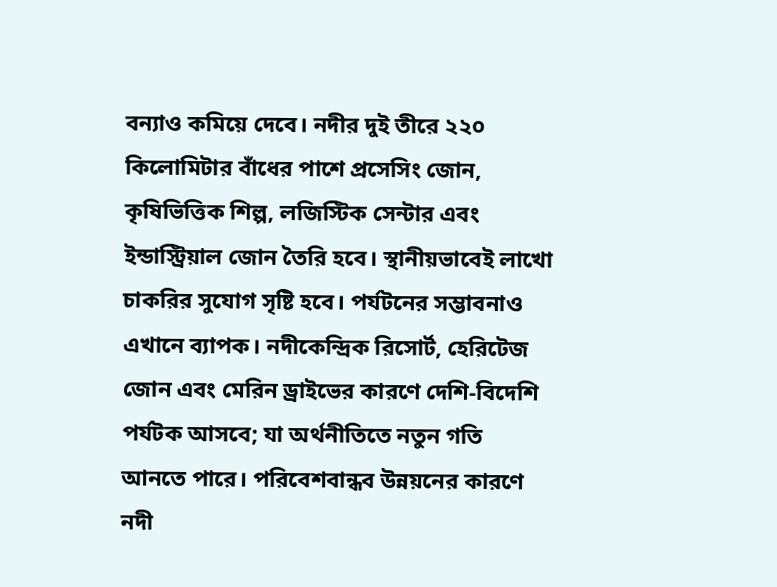বন্যাও কমিয়ে দেবে। নদীর দুই তীরে ২২০ কিলোমিটার বাঁধের পাশে প্রসেসিং জোন, কৃষিভিত্তিক শিল্প, লজিস্টিক সেন্টার এবং ইন্ডাস্ট্রিয়াল জোন তৈরি হবে। স্থানীয়ভাবেই লাখো চাকরির সুযোগ সৃষ্টি হবে। পর্যটনের সম্ভাবনাও এখানে ব্যাপক। নদীকেন্দ্রিক রিসোর্ট, হেরিটেজ জোন এবং মেরিন ড্রাইভের কারণে দেশি-বিদেশি পর্যটক আসবে; যা অর্থনীতিতে নতুন গতি আনতে পারে। পরিবেশবান্ধব উন্নয়নের কারণে নদী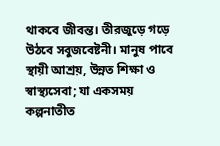থাকবে জীবন্ত। তীরজুড়ে গড়ে উঠবে সবুজবেষ্টনী। মানুষ পাবে স্থায়ী আশ্রয়, উন্নত শিক্ষা ও স্বাস্থ্যসেবা; যা একসময় কল্পনাতীত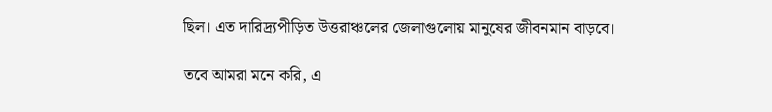ছিল। এত দারিদ্র্যপীড়িত উত্তরাঞ্চলের জেলাগুলোয় মানুষের জীবনমান বাড়বে।

তবে আমরা মনে করি, এ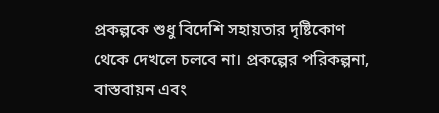প্রকল্পকে শুধু বিদেশি সহায়তার দৃষ্টিকোণ থেকে দেখলে চলবে না। প্রকল্পের পরিকল্পনা, বাস্তবায়ন এবং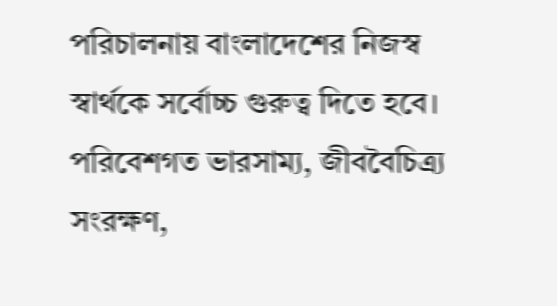পরিচালনায় বাংলাদেশের নিজস্ব স্বার্থকে সর্বোচ্চ গুরুত্ব দিতে হবে। পরিবেশগত ভারসাম্য, জীববৈচিত্র্য সংরক্ষণ,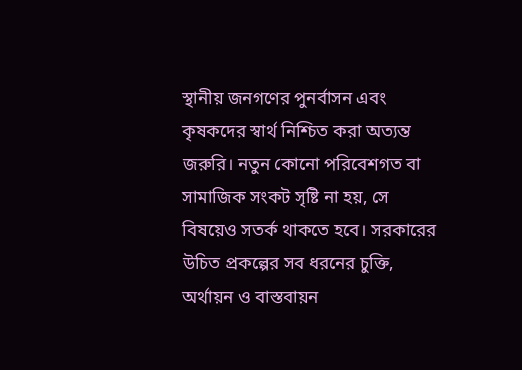স্থানীয় জনগণের পুনর্বাসন এবং কৃষকদের স্বার্থ নিশ্চিত করা অত্যন্ত জরুরি। নতুন কোনো পরিবেশগত বা সামাজিক সংকট সৃষ্টি না হয়, সে বিষয়েও সতর্ক থাকতে হবে। সরকারের উচিত প্রকল্পের সব ধরনের চুক্তি, অর্থায়ন ও বাস্তবায়ন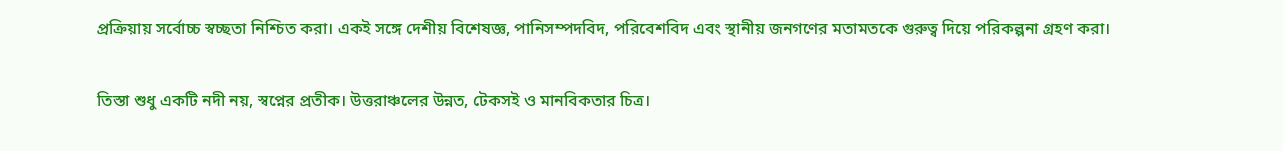প্রক্রিয়ায় সর্বোচ্চ স্বচ্ছতা নিশ্চিত করা। একই সঙ্গে দেশীয় বিশেষজ্ঞ, পানিসম্পদবিদ, পরিবেশবিদ এবং স্থানীয় জনগণের মতামতকে গুরুত্ব দিয়ে পরিকল্পনা গ্রহণ করা।

তিস্তা শুধু একটি নদী নয়, স্বপ্নের প্রতীক। উত্তরাঞ্চলের উন্নত, টেকসই ও মানবিকতার চিত্র।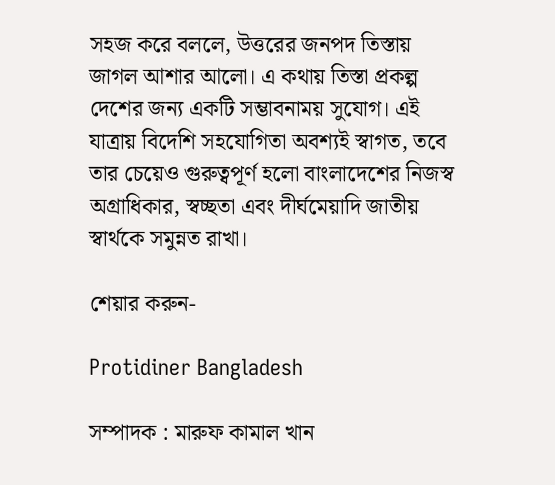সহজ করে বললে, উত্তরের জনপদ তিস্তায় জাগল আশার আলো। এ কথায় তিস্তা প্রকল্প দেশের জন্য একটি সম্ভাবনাময় সুযোগ। এই যাত্রায় বিদেশি সহযোগিতা অবশ্যই স্বাগত, তবে তার চেয়েও গুরুত্বপূর্ণ হলো বাংলাদেশের নিজস্ব অগ্রাধিকার, স্বচ্ছতা এবং দীর্ঘমেয়াদি জাতীয় স্বার্থকে সমুন্নত রাখা।

শেয়ার করুন-

Protidiner Bangladesh

সম্পাদক : মারুফ কামাল খান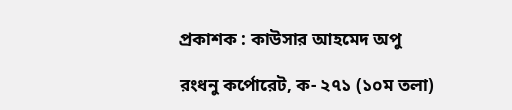প্রকাশক : কাউসার আহমেদ অপু

রংধনু কর্পোরেট, ক- ২৭১ (১০ম তলা)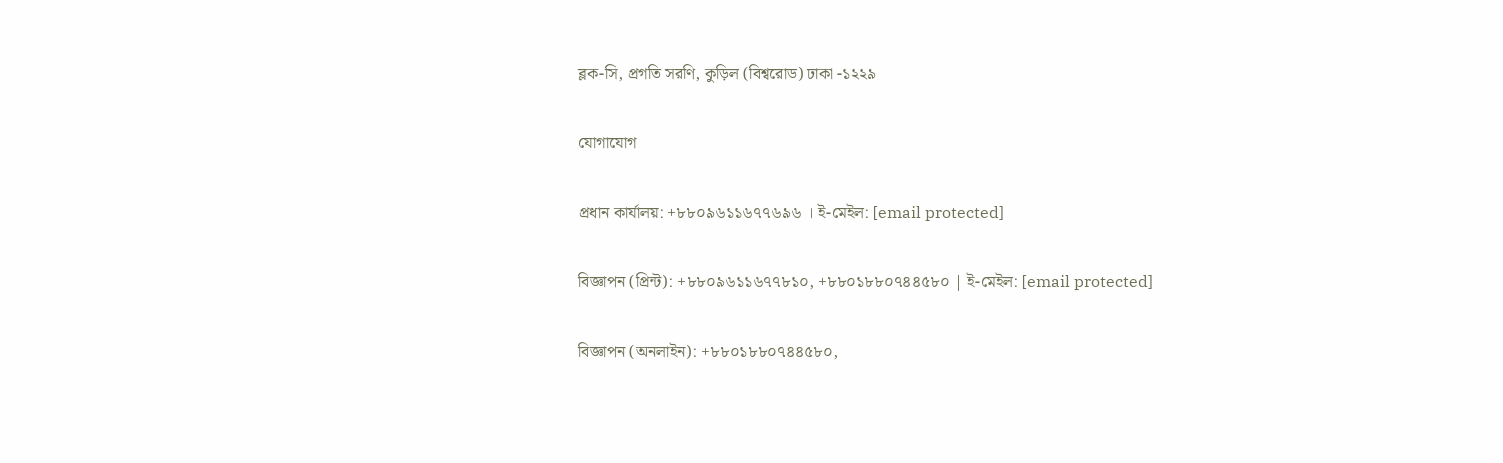ব্লক-সি, প্রগতি সরণি, কুড়িল (বিশ্বরোড) ঢাকা -১২২৯

যোগাযোগ

প্রধান কার্যালয়: +৮৮০৯৬১১৬৭৭৬৯৬ । ই-মেইল: [email protected]

বিজ্ঞাপন (প্রিন্ট): +৮৮০৯৬১১৬৭৭৮১০, +৮৮০১৮৮০৭৪৪৫৮০ | ই-মেইল: [email protected]

বিজ্ঞাপন (অনলাইন): +৮৮০১৮৮০৭৪৪৫৮০,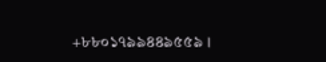+৮৮০১৭৯৯৪৪৯৫৫৯ ।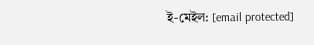ই-মেইল: [email protected]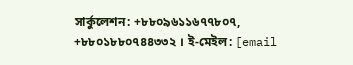সার্কুলেশন: +৮৮০৯৬১১৬৭৭৮০৭, +৮৮০১৮৮০৭৪৪৩৩২ । ই-মেইল: [email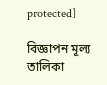protected]

বিজ্ঞাপন মূল্য তালিকা